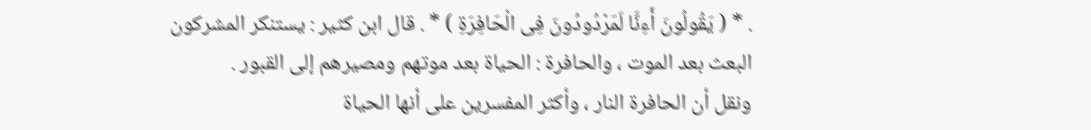. * ( يَقُولُونَ أَءِنَّا لَمَرْدُودُونَ فِى الْحَافِرَةِ ) * . قال ابن كثير : يستنكر المشركون البعث بعد الموت ، والحافرة : الحياة بعد موتهم ومصيرهم إلى القبور .
ونقل أن الحافرة النار ، وأكثر المفسرين على أنها الحياة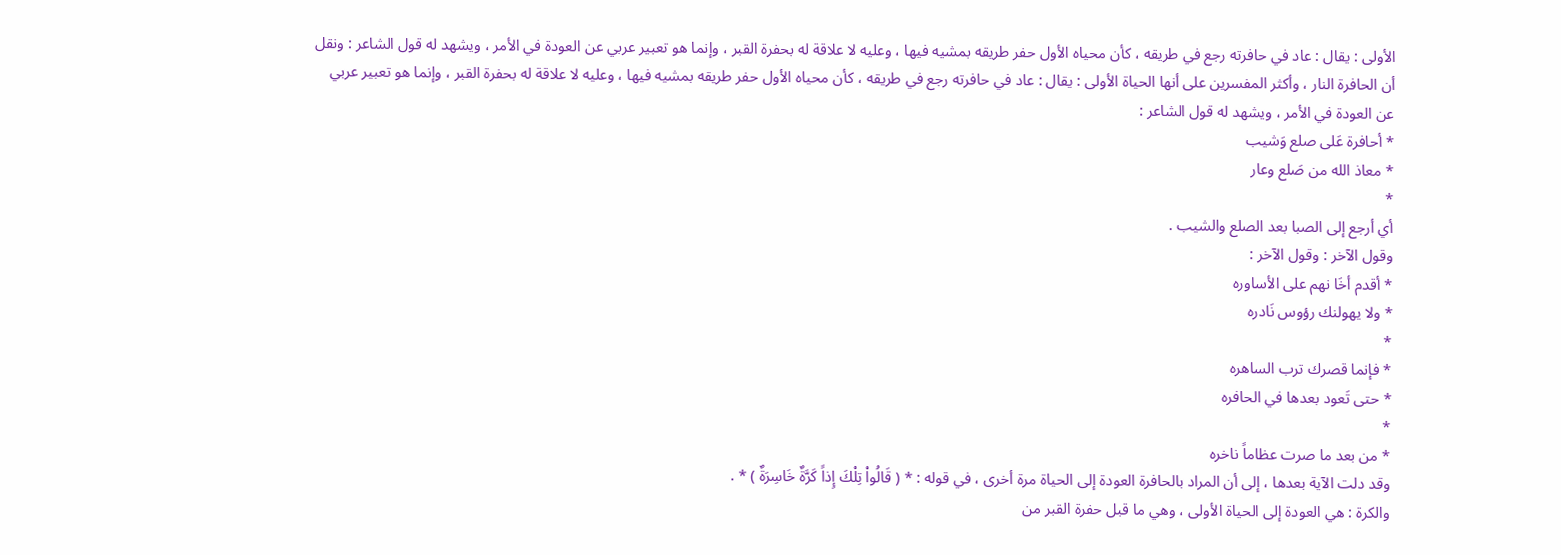الأولى : يقال : عاد في حافرته رجع في طريقه ، كأن محياه الأول حفر طريقه بمشيه فيها ، وعليه لا علاقة له بحفرة القبر ، وإنما هو تعبير عربي عن العودة في الأمر ، ويشهد له قول الشاعر : ونقل أن الحافرة النار ، وأكثر المفسرين على أنها الحياة الأولى : يقال : عاد في حافرته رجع في طريقه ، كأن محياه الأول حفر طريقه بمشيه فيها ، وعليه لا علاقة له بحفرة القبر ، وإنما هو تعبير عربي عن العودة في الأمر ، ويشهد له قول الشاعر :
* أحافرة عَلى صلع وَشيب
* معاذ الله من صَلع وعار
*
أي أرجع إلى الصبا بعد الصلع والشيب .
وقول الآخر : وقول الآخر :
* أقدم أخَا نهم على الأساوره
* ولا يهولنك رؤوس نَادره
*
* فإنما قصرك ترب الساهره
* حتى تَعود بعدها في الحافره
*
* من بعد ما صرت عظاماً ناخره
وقد دلت الآية بعدها ، إلى أن المراد بالحافرة العودة إلى الحياة مرة أخرى ، في قوله : * ( قَالُواْ تِلْكَ إِذاً كَرَّةٌ خَاسِرَةٌ ) * .
والكرة : هي العودة إلى الحياة الأولى ، وهي ما قبل حفرة القبر من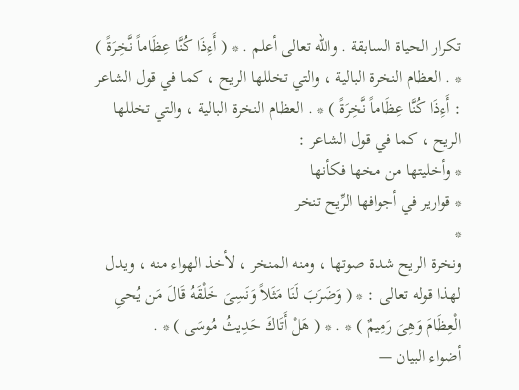تكرار الحياة السابقة . والله تعالى أعلم . * ( أَءِذَا كُنَّا عِظَاماً نَّخِرَةً ) * . العظام النخرة البالية ، والتي تخللها الريح ، كما في قول الشاعر : أَءِذَا كُنَّا عِظَاماً نَّخِرَةً ) * . العظام النخرة البالية ، والتي تخللها الريح ، كما في قول الشاعر :
* وأخليتها من مخها فكأنها
* قوارير في أجوافها الرِّيح تنخر
*
ونخرة الريح شدة صوتها ، ومنه المنخر ، لأخذ الهواء منه ، ويدل لهذا قوله تعالى : * ( وَضَرَبَ لَنَا مَثَلاً وَنَسِىَ خَلْقَهُ قَالَ مَن يُحىِ الْعِظَامَ وَهِىَ رَمِيمٌ ) * . * ( هَلْ أَتَاكَ حَدِيثُ مُوسَى ) * .
أضواء البيان —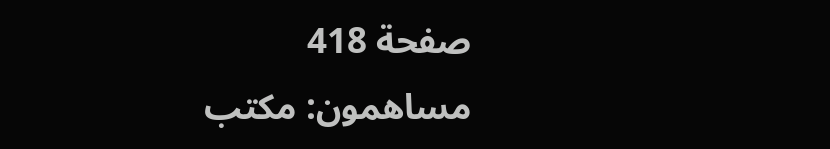صفحة 418
مساهمون: مكتب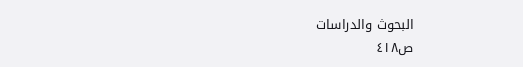البحوث والدراسات
ص٤١٨